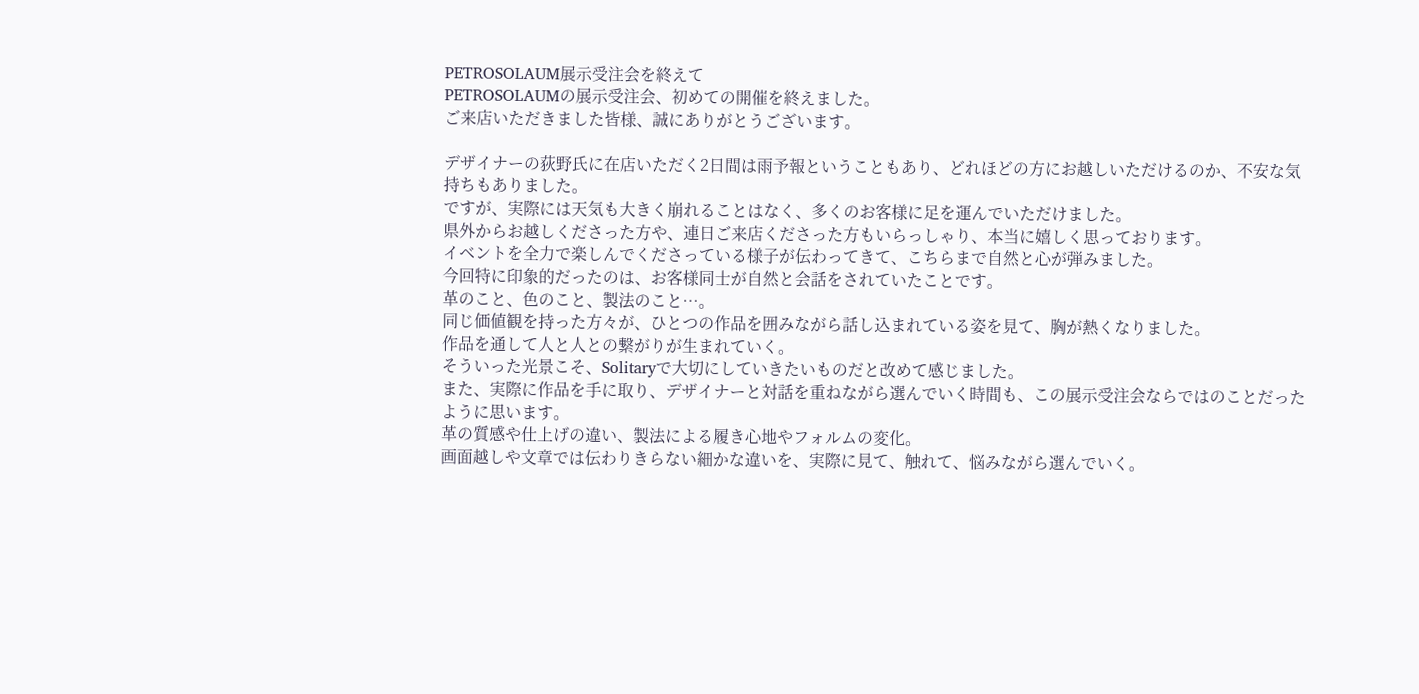PETROSOLAUM展示受注会を終えて
PETROSOLAUMの展示受注会、初めての開催を終えました。
ご来店いただきました皆様、誠にありがとうございます。

デザイナーの荻野氏に在店いただく2日間は雨予報ということもあり、どれほどの方にお越しいただけるのか、不安な気持ちもありました。
ですが、実際には天気も大きく崩れることはなく、多くのお客様に足を運んでいただけました。
県外からお越しくださった方や、連日ご来店くださった方もいらっしゃり、本当に嬉しく思っております。
イベントを全力で楽しんでくださっている様子が伝わってきて、こちらまで自然と心が弾みました。
今回特に印象的だったのは、お客様同士が自然と会話をされていたことです。
革のこと、色のこと、製法のこと…。
同じ価値観を持った方々が、ひとつの作品を囲みながら話し込まれている姿を見て、胸が熱くなりました。
作品を通して人と人との繋がりが生まれていく。
そういった光景こそ、Solitaryで大切にしていきたいものだと改めて感じました。
また、実際に作品を手に取り、デザイナーと対話を重ねながら選んでいく時間も、この展示受注会ならではのことだったように思います。
革の質感や仕上げの違い、製法による履き心地やフォルムの変化。
画面越しや文章では伝わりきらない細かな違いを、実際に見て、触れて、悩みながら選んでいく。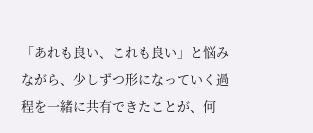「あれも良い、これも良い」と悩みながら、少しずつ形になっていく過程を一緒に共有できたことが、何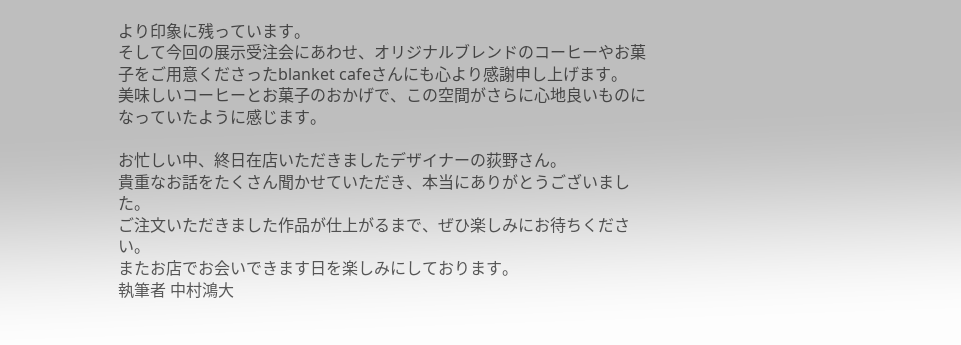より印象に残っています。
そして今回の展示受注会にあわせ、オリジナルブレンドのコーヒーやお菓子をご用意くださったblanket cafeさんにも心より感謝申し上げます。
美味しいコーヒーとお菓子のおかげで、この空間がさらに心地良いものになっていたように感じます。

お忙しい中、終日在店いただきましたデザイナーの荻野さん。
貴重なお話をたくさん聞かせていただき、本当にありがとうございました。
ご注文いただきました作品が仕上がるまで、ぜひ楽しみにお待ちください。
またお店でお会いできます日を楽しみにしております。
執筆者 中村鴻大